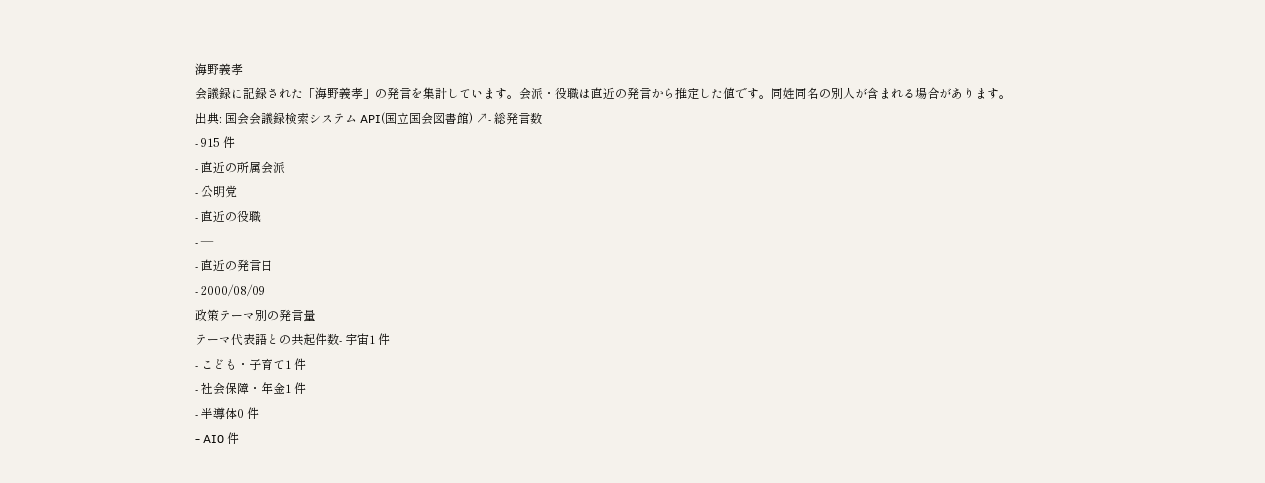海野義孝
会議録に記録された「海野義孝」の発言を集計しています。会派・役職は直近の発言から推定した値です。同姓同名の別人が含まれる場合があります。
出典: 国会会議録検索システム API(国立国会図書館) ↗- 総発言数
- 915 件
- 直近の所属会派
- 公明党
- 直近の役職
- —
- 直近の発言日
- 2000/08/09
政策テーマ別の発言量
テーマ代表語との共起件数- 宇宙1 件
- こども・子育て1 件
- 社会保障・年金1 件
- 半導体0 件
- AI0 件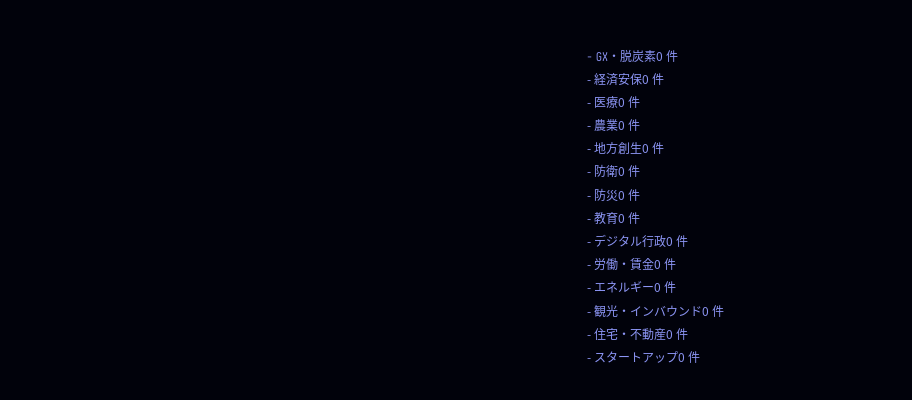- GX・脱炭素0 件
- 経済安保0 件
- 医療0 件
- 農業0 件
- 地方創生0 件
- 防衛0 件
- 防災0 件
- 教育0 件
- デジタル行政0 件
- 労働・賃金0 件
- エネルギー0 件
- 観光・インバウンド0 件
- 住宅・不動産0 件
- スタートアップ0 件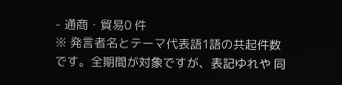- 通商・貿易0 件
※ 発言者名とテーマ代表語1語の共起件数です。全期間が対象ですが、表記ゆれや 同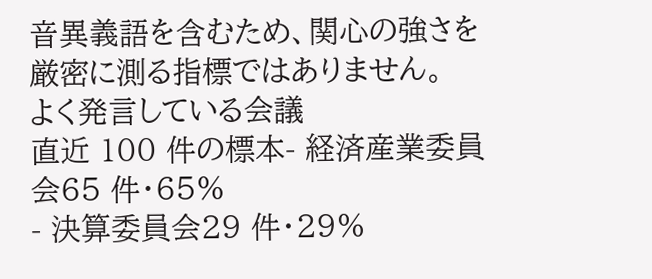音異義語を含むため、関心の強さを厳密に測る指標ではありません。
よく発言している会議
直近 100 件の標本- 経済産業委員会65 件・65%
- 決算委員会29 件・29%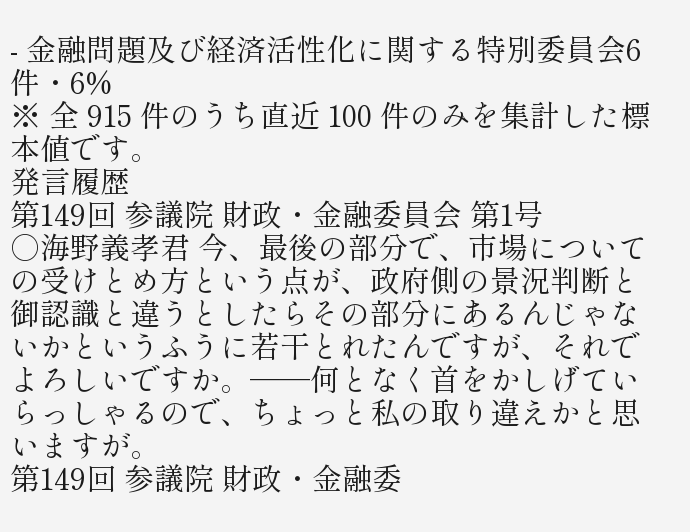- 金融問題及び経済活性化に関する特別委員会6 件・6%
※ 全 915 件のうち直近 100 件のみを集計した標本値です。
発言履歴
第149回 参議院 財政・金融委員会 第1号
○海野義孝君 今、最後の部分で、市場についての受けとめ方という点が、政府側の景況判断と御認識と違うとしたらその部分にあるんじゃないかというふうに若干とれたんですが、それでよろしいですか。──何となく首をかしげていらっしゃるので、ちょっと私の取り違えかと思いますが。
第149回 参議院 財政・金融委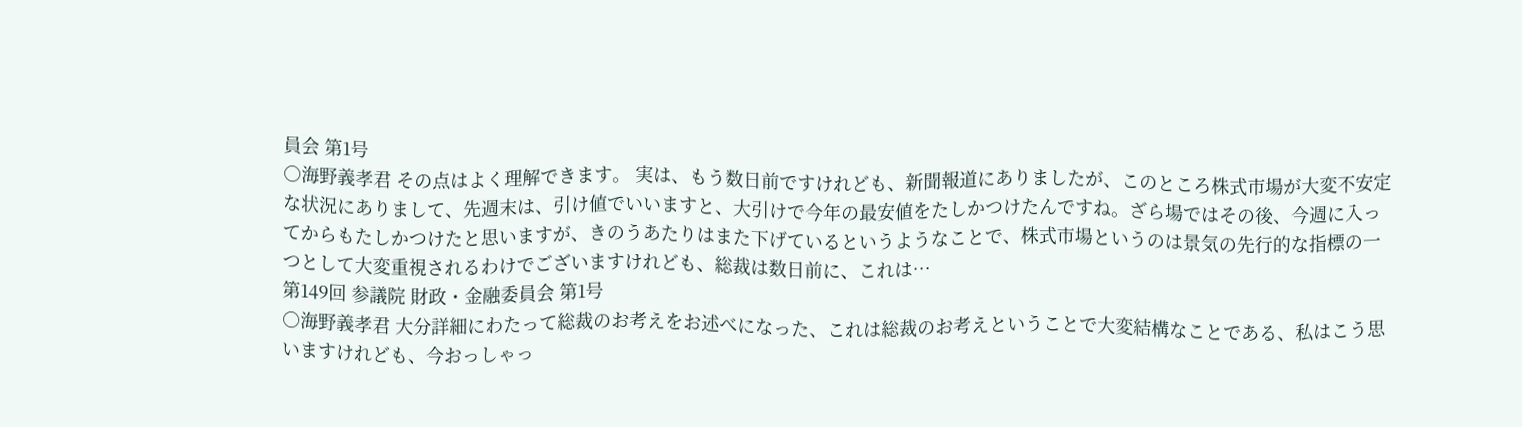員会 第1号
○海野義孝君 その点はよく理解できます。 実は、もう数日前ですけれども、新聞報道にありましたが、このところ株式市場が大変不安定な状況にありまして、先週末は、引け値でいいますと、大引けで今年の最安値をたしかつけたんですね。ざら場ではその後、今週に入ってからもたしかつけたと思いますが、きのうあたりはまた下げているというようなことで、株式市場というのは景気の先行的な指標の一つとして大変重視されるわけでございますけれども、総裁は数日前に、これは…
第149回 参議院 財政・金融委員会 第1号
○海野義孝君 大分詳細にわたって総裁のお考えをお述べになった、これは総裁のお考えということで大変結構なことである、私はこう思いますけれども、今おっしゃっ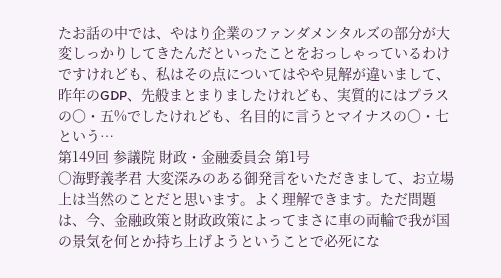たお話の中では、やはり企業のファンダメンタルズの部分が大変しっかりしてきたんだといったことをおっしゃっているわけですけれども、私はその点についてはやや見解が違いまして、昨年のGDP、先般まとまりましたけれども、実質的にはプラスの〇・五%でしたけれども、名目的に言うとマイナスの〇・七という…
第149回 参議院 財政・金融委員会 第1号
○海野義孝君 大変深みのある御発言をいただきまして、お立場上は当然のことだと思います。よく理解できます。ただ問題は、今、金融政策と財政政策によってまさに車の両輪で我が国の景気を何とか持ち上げようということで必死にな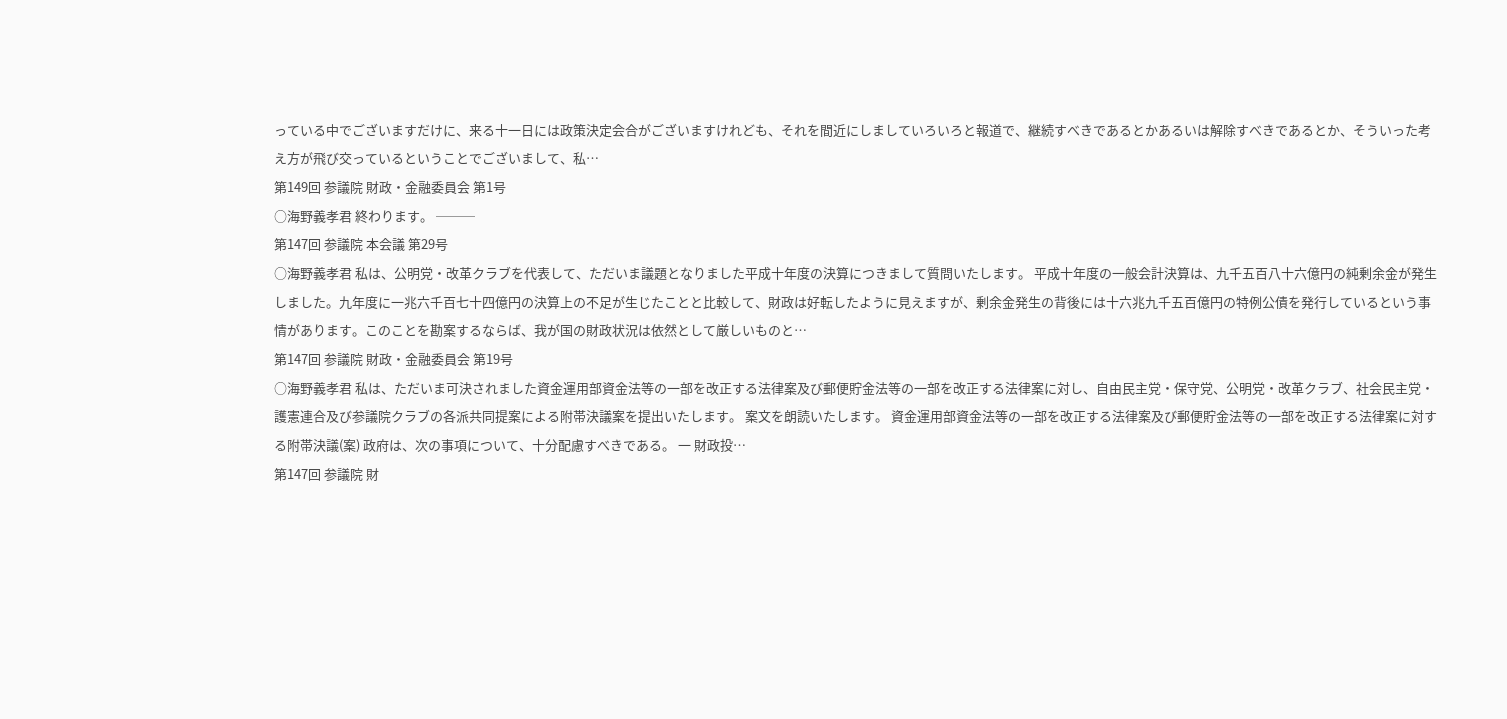っている中でございますだけに、来る十一日には政策決定会合がございますけれども、それを間近にしましていろいろと報道で、継続すべきであるとかあるいは解除すべきであるとか、そういった考え方が飛び交っているということでございまして、私…
第149回 参議院 財政・金融委員会 第1号
○海野義孝君 終わります。 ───
第147回 参議院 本会議 第29号
○海野義孝君 私は、公明党・改革クラブを代表して、ただいま議題となりました平成十年度の決算につきまして質問いたします。 平成十年度の一般会計決算は、九千五百八十六億円の純剰余金が発生しました。九年度に一兆六千百七十四億円の決算上の不足が生じたことと比較して、財政は好転したように見えますが、剰余金発生の背後には十六兆九千五百億円の特例公債を発行しているという事情があります。このことを勘案するならば、我が国の財政状況は依然として厳しいものと…
第147回 参議院 財政・金融委員会 第19号
○海野義孝君 私は、ただいま可決されました資金運用部資金法等の一部を改正する法律案及び郵便貯金法等の一部を改正する法律案に対し、自由民主党・保守党、公明党・改革クラブ、社会民主党・護憲連合及び参議院クラブの各派共同提案による附帯決議案を提出いたします。 案文を朗読いたします。 資金運用部資金法等の一部を改正する法律案及び郵便貯金法等の一部を改正する法律案に対する附帯決議(案) 政府は、次の事項について、十分配慮すべきである。 一 財政投…
第147回 参議院 財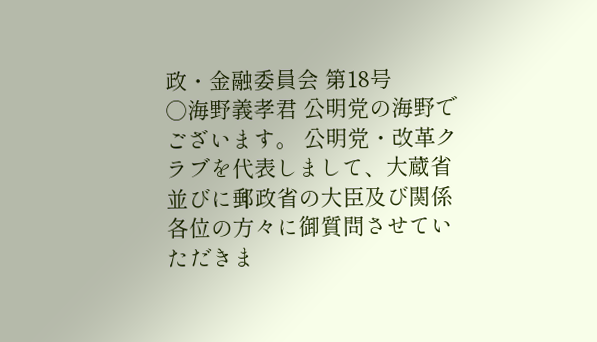政・金融委員会 第18号
○海野義孝君 公明党の海野でございます。 公明党・改革クラブを代表しまして、大蔵省並びに郵政省の大臣及び関係各位の方々に御質問させていただきま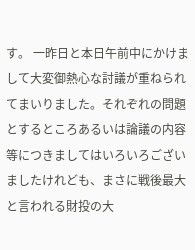す。 一昨日と本日午前中にかけまして大変御熱心な討議が重ねられてまいりました。それぞれの問題とするところあるいは論議の内容等につきましてはいろいろございましたけれども、まさに戦後最大と言われる財投の大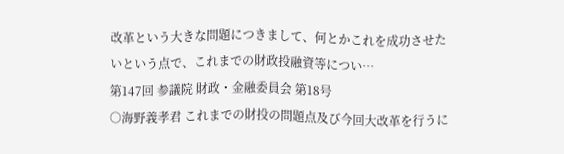改革という大きな問題につきまして、何とかこれを成功させたいという点で、これまでの財政投融資等につい…
第147回 参議院 財政・金融委員会 第18号
○海野義孝君 これまでの財投の問題点及び今回大改革を行うに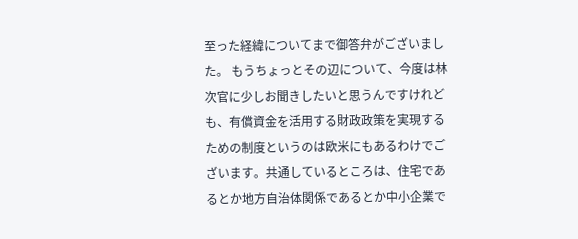至った経緯についてまで御答弁がございました。 もうちょっとその辺について、今度は林次官に少しお聞きしたいと思うんですけれども、有償資金を活用する財政政策を実現するための制度というのは欧米にもあるわけでございます。共通しているところは、住宅であるとか地方自治体関係であるとか中小企業で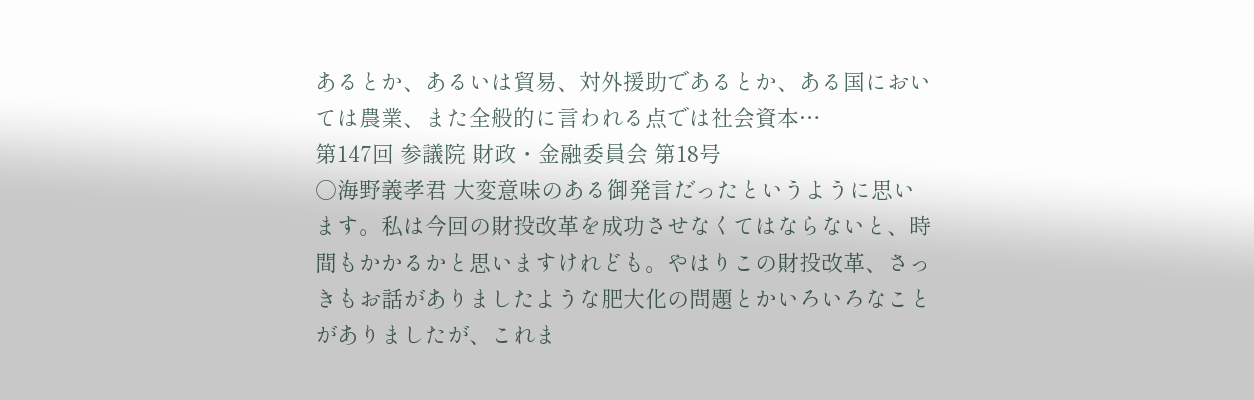あるとか、あるいは貿易、対外援助であるとか、ある国においては農業、また全般的に言われる点では社会資本…
第147回 参議院 財政・金融委員会 第18号
○海野義孝君 大変意味のある御発言だったというように思います。私は今回の財投改革を成功させなくてはならないと、時間もかかるかと思いますけれども。やはりこの財投改革、さっきもお話がありましたような肥大化の問題とかいろいろなことがありましたが、これま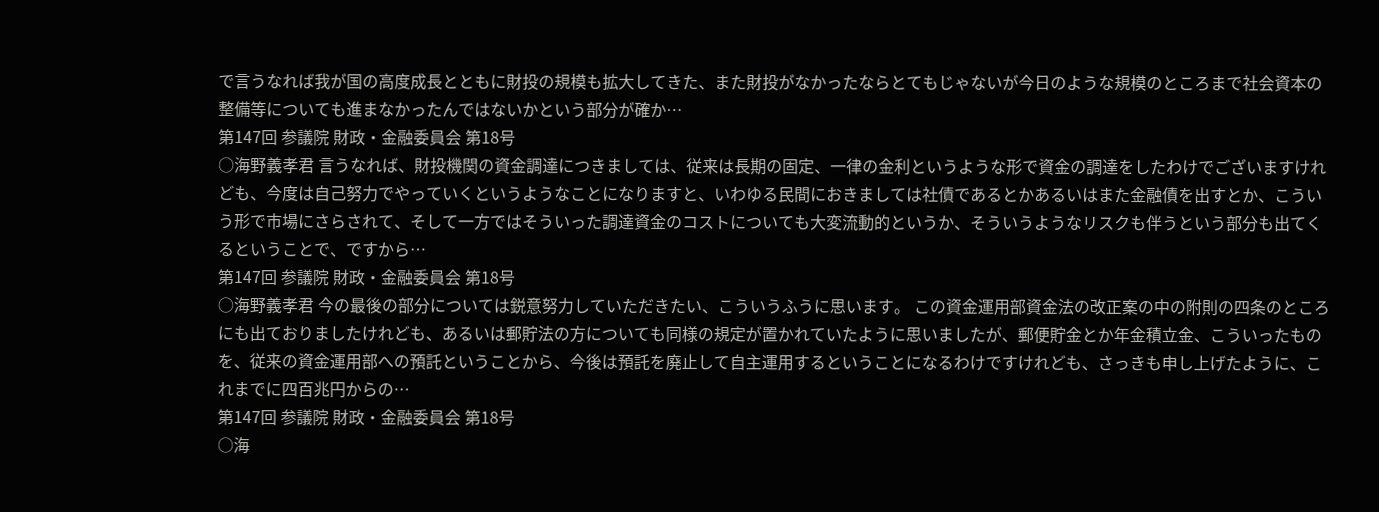で言うなれば我が国の高度成長とともに財投の規模も拡大してきた、また財投がなかったならとてもじゃないが今日のような規模のところまで社会資本の整備等についても進まなかったんではないかという部分が確か…
第147回 参議院 財政・金融委員会 第18号
○海野義孝君 言うなれば、財投機関の資金調達につきましては、従来は長期の固定、一律の金利というような形で資金の調達をしたわけでございますけれども、今度は自己努力でやっていくというようなことになりますと、いわゆる民間におきましては社債であるとかあるいはまた金融債を出すとか、こういう形で市場にさらされて、そして一方ではそういった調達資金のコストについても大変流動的というか、そういうようなリスクも伴うという部分も出てくるということで、ですから…
第147回 参議院 財政・金融委員会 第18号
○海野義孝君 今の最後の部分については鋭意努力していただきたい、こういうふうに思います。 この資金運用部資金法の改正案の中の附則の四条のところにも出ておりましたけれども、あるいは郵貯法の方についても同様の規定が置かれていたように思いましたが、郵便貯金とか年金積立金、こういったものを、従来の資金運用部への預託ということから、今後は預託を廃止して自主運用するということになるわけですけれども、さっきも申し上げたように、これまでに四百兆円からの…
第147回 参議院 財政・金融委員会 第18号
○海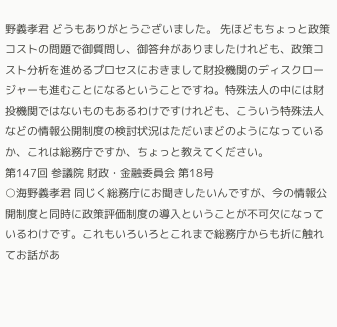野義孝君 どうもありがとうございました。 先ほどもちょっと政策コストの問題で御質問し、御答弁がありましたけれども、政策コスト分析を進めるプロセスにおきまして財投機関のディスクロージャーも進むことになるということですね。特殊法人の中には財投機関ではないものもあるわけですけれども、こういう特殊法人などの情報公開制度の検討状況はただいまどのようになっているか、これは総務庁ですか、ちょっと教えてください。
第147回 参議院 財政・金融委員会 第18号
○海野義孝君 同じく総務庁にお聞きしたいんですが、今の情報公開制度と同時に政策評価制度の導入ということが不可欠になっているわけです。これもいろいろとこれまで総務庁からも折に触れてお話があ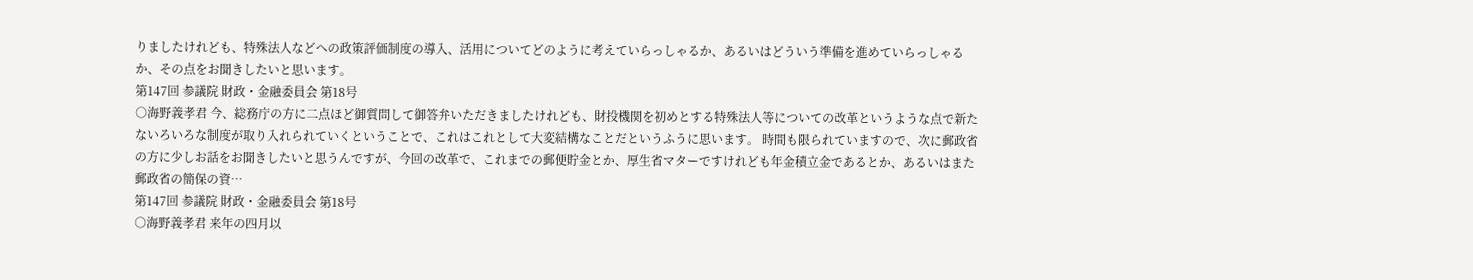りましたけれども、特殊法人などへの政策評価制度の導入、活用についてどのように考えていらっしゃるか、あるいはどういう準備を進めていらっしゃるか、その点をお聞きしたいと思います。
第147回 参議院 財政・金融委員会 第18号
○海野義孝君 今、総務庁の方に二点ほど御質問して御答弁いただきましたけれども、財投機関を初めとする特殊法人等についての改革というような点で新たないろいろな制度が取り入れられていくということで、これはこれとして大変結構なことだというふうに思います。 時間も限られていますので、次に郵政省の方に少しお話をお聞きしたいと思うんですが、今回の改革で、これまでの郵便貯金とか、厚生省マターですけれども年金積立金であるとか、あるいはまた郵政省の簡保の資…
第147回 参議院 財政・金融委員会 第18号
○海野義孝君 来年の四月以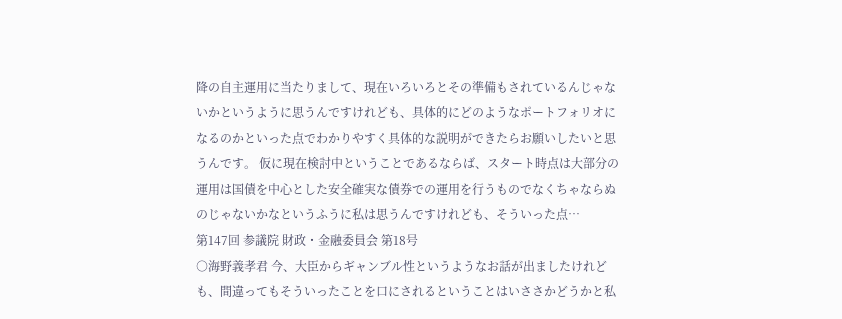降の自主運用に当たりまして、現在いろいろとその準備もされているんじゃないかというように思うんですけれども、具体的にどのようなポートフォリオになるのかといった点でわかりやすく具体的な説明ができたらお願いしたいと思うんです。 仮に現在検討中ということであるならば、スタート時点は大部分の運用は国債を中心とした安全確実な債券での運用を行うものでなくちゃならぬのじゃないかなというふうに私は思うんですけれども、そういった点…
第147回 参議院 財政・金融委員会 第18号
○海野義孝君 今、大臣からギャンブル性というようなお話が出ましたけれども、間違ってもそういったことを口にされるということはいささかどうかと私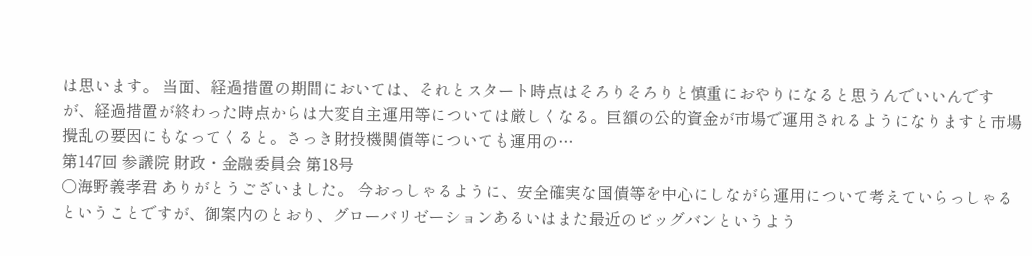は思います。 当面、経過措置の期間においては、それとスタート時点はそろりそろりと慎重におやりになると思うんでいいんですが、経過措置が終わった時点からは大変自主運用等については厳しくなる。巨額の公的資金が市場で運用されるようになりますと市場攪乱の要因にもなってくると。さっき財投機関債等についても運用の…
第147回 参議院 財政・金融委員会 第18号
○海野義孝君 ありがとうございました。 今おっしゃるように、安全確実な国債等を中心にしながら運用について考えていらっしゃるということですが、御案内のとおり、グローバリゼーションあるいはまた最近のビッグバンというよう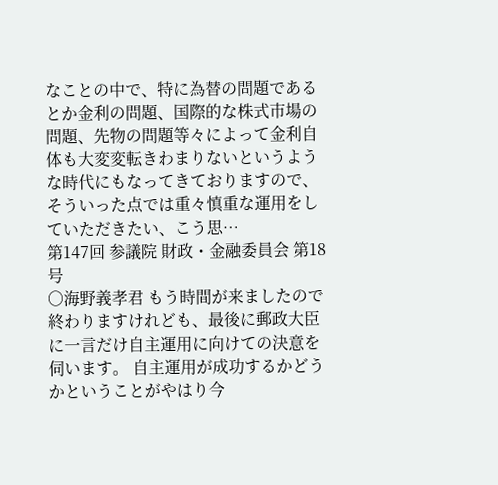なことの中で、特に為替の問題であるとか金利の問題、国際的な株式市場の問題、先物の問題等々によって金利自体も大変変転きわまりないというような時代にもなってきておりますので、そういった点では重々慎重な運用をしていただきたい、こう思…
第147回 参議院 財政・金融委員会 第18号
○海野義孝君 もう時間が来ましたので終わりますけれども、最後に郵政大臣に一言だけ自主運用に向けての決意を伺います。 自主運用が成功するかどうかということがやはり今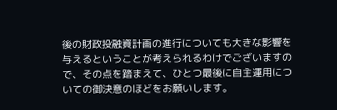後の財政投融資計画の進行についても大きな影響を与えるということが考えられるわけでございますので、その点を踏まえて、ひとつ最後に自主運用についての御決意のほどをお願いします。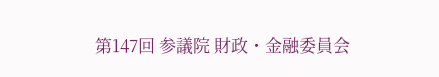第147回 参議院 財政・金融委員会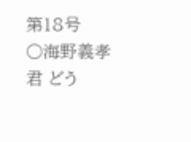第18号
○海野義孝君 どう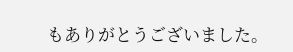もありがとうございました。